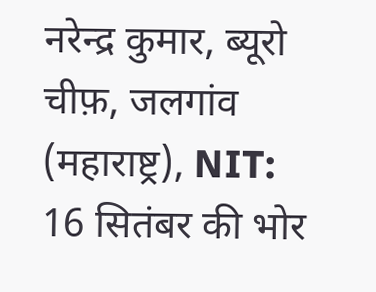नरेन्द्र कुमार, ब्यूरो चीफ़, जलगांव (महाराष्ट्र), NIT:
16 सितंबर की भोर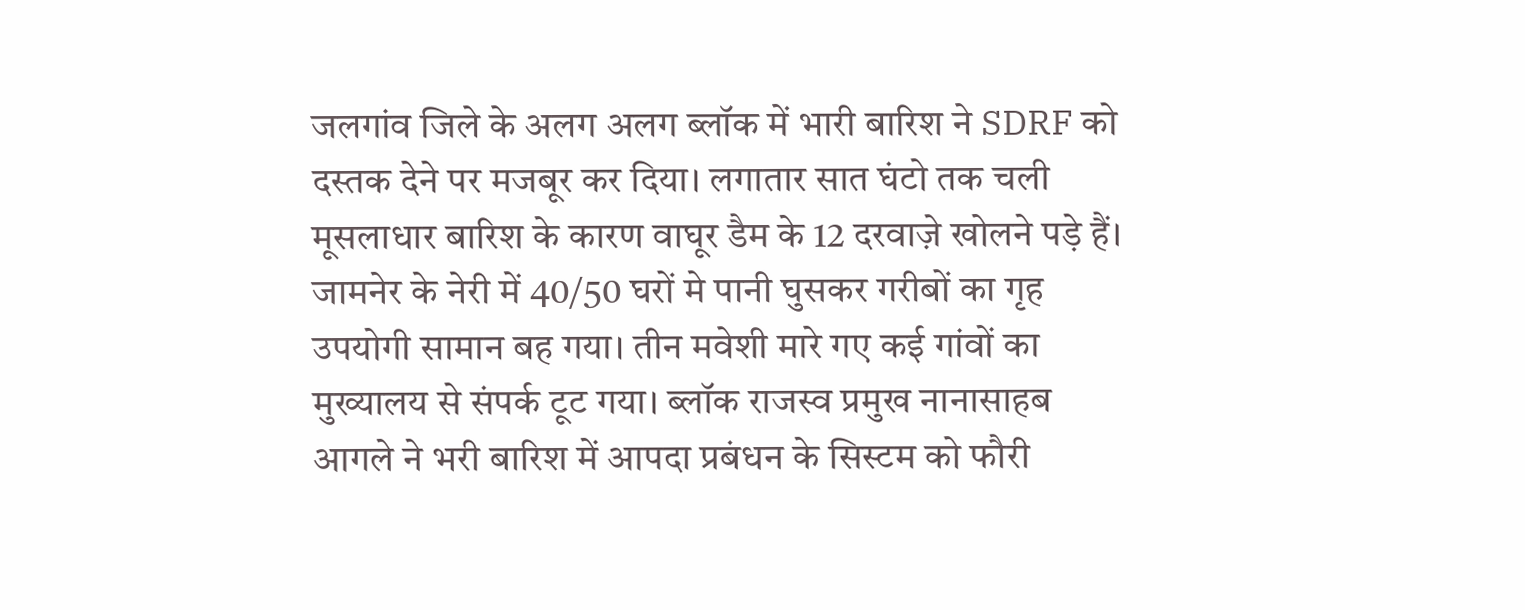जलगांव जिले के अलग अलग ब्लॉक में भारी बारिश ने SDRF को दस्तक देने पर मजबूर कर दिया। लगातार सात घंटो तक चली मूसलाधार बारिश के कारण वाघूर डैम के 12 दरवाज़े खोलने पड़े हैं। जामनेर के नेरी में 40/50 घरों मे पानी घुसकर गरीबों का गृह उपयोगी सामान बह गया। तीन मवेशी मारे गए कई गांवों का मुख्यालय से संपर्क टूट गया। ब्लॉक राजस्व प्रमुख नानासाहब आगले ने भरी बारिश में आपदा प्रबंधन के सिस्टम को फौरी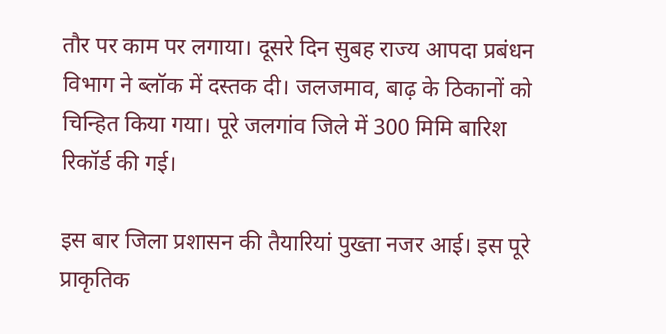तौर पर काम पर लगाया। दूसरे दिन सुबह राज्य आपदा प्रबंधन विभाग ने ब्लॉक में दस्तक दी। जलजमाव, बाढ़ के ठिकानों को चिन्हित किया गया। पूरे जलगांव जिले में 300 मिमि बारिश रिकॉर्ड की गई।

इस बार जिला प्रशासन की तैयारियां पुख्ता नजर आई। इस पूरे प्राकृतिक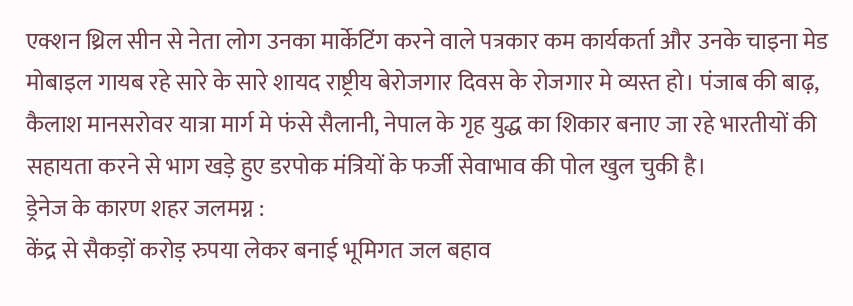एक्शन थ्रिल सीन से नेता लोग उनका मार्केटिंग करने वाले पत्रकार कम कार्यकर्ता और उनके चाइना मेड मोबाइल गायब रहे सारे के सारे शायद राष्ट्रीय बेरोजगार दिवस के रोजगार मे व्यस्त हो। पंजाब की बाढ़, कैलाश मानसरोवर यात्रा मार्ग मे फंसे सैलानी, नेपाल के गृह युद्ध का शिकार बनाए जा रहे भारतीयों की सहायता करने से भाग खड़े हुए डरपोक मंत्रियों के फर्जी सेवाभाव की पोल खुल चुकी है।
ड्रेनेज के कारण शहर जलमग्न :
केंद्र से सैकड़ों करोड़ रुपया लेकर बनाई भूमिगत जल बहाव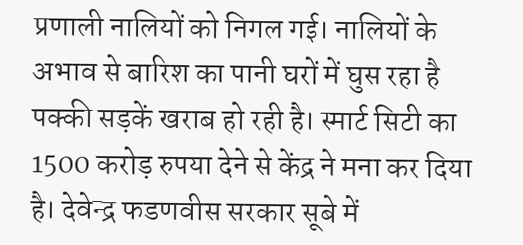प्रणाली नालियों को निगल गई। नालियों के अभाव से बारिश का पानी घरों में घुस रहा है पक्की सड़कें खराब हो रही है। स्मार्ट सिटी का 1500 करोड़ रुपया देने से केंद्र ने मना कर दिया है। देवेन्द्र फडणवीस सरकार सूबे में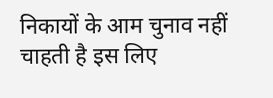निकायों के आम चुनाव नहीं चाहती है इस लिए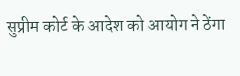सुप्रीम कोर्ट के आदेश को आयोग ने ठेंगा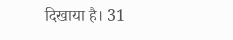दिखाया है। 31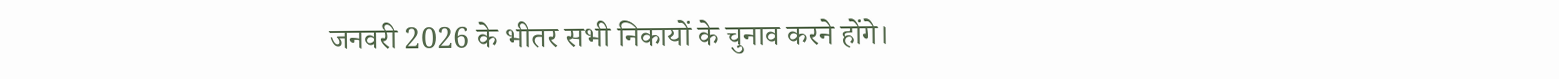जनवरी 2026 के भीतर सभी निकायों के चुनाव करने होंगे।